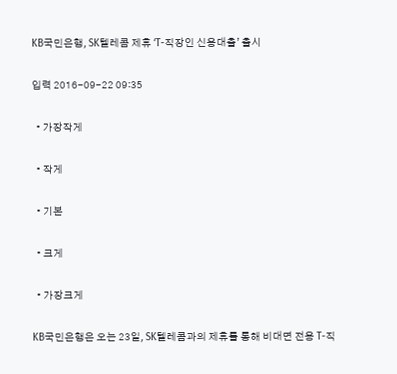KB국민은행, SK텔레콤 제휴 ‘T-직장인 신용대출’ 출시

입력 2016-09-22 09:35

  • 가장작게

  • 작게

  • 기본

  • 크게

  • 가장크게

KB국민은행은 오는 23일, SK텔레콤과의 제휴를 통해 비대면 전용 T-직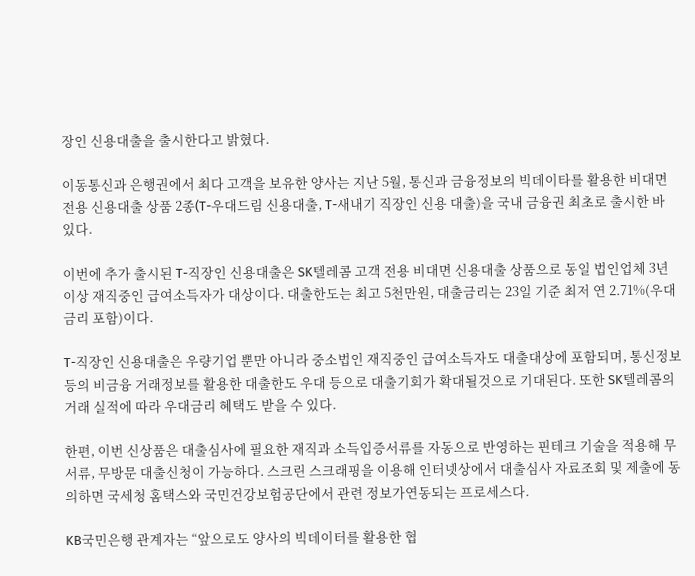장인 신용대출을 출시한다고 밝혔다.

이동통신과 은행권에서 최다 고객을 보유한 양사는 지난 5월, 통신과 금융정보의 빅데이타를 활용한 비대면 전용 신용대출 상품 2종(T-우대드림 신용대출, T-새내기 직장인 신용 대출)을 국내 금융권 최초로 출시한 바 있다.

이번에 추가 출시된 T-직장인 신용대출은 SK텔레콤 고객 전용 비대면 신용대출 상품으로 동일 법인업체 3년 이상 재직중인 급여소득자가 대상이다. 대출한도는 최고 5천만원, 대출금리는 23일 기준 최저 연 2.71%(우대금리 포함)이다.

T-직장인 신용대출은 우량기업 뿐만 아니라 중소법인 재직중인 급여소득자도 대출대상에 포함되며, 통신정보 등의 비금융 거래정보를 활용한 대출한도 우대 등으로 대출기회가 확대될것으로 기대된다. 또한 SK텔레콤의 거래 실적에 따라 우대금리 혜택도 받을 수 있다.

한편, 이번 신상품은 대출심사에 필요한 재직과 소득입증서류를 자동으로 반영하는 핀테크 기술을 적용해 무서류, 무방문 대출신청이 가능하다. 스크린 스크래핑을 이용해 인터넷상에서 대출심사 자료조회 및 제출에 동의하면 국세청 홈택스와 국민건강보험공단에서 관련 정보가연동되는 프로세스다.

KB국민은행 관계자는 “앞으로도 양사의 빅데이터를 활용한 협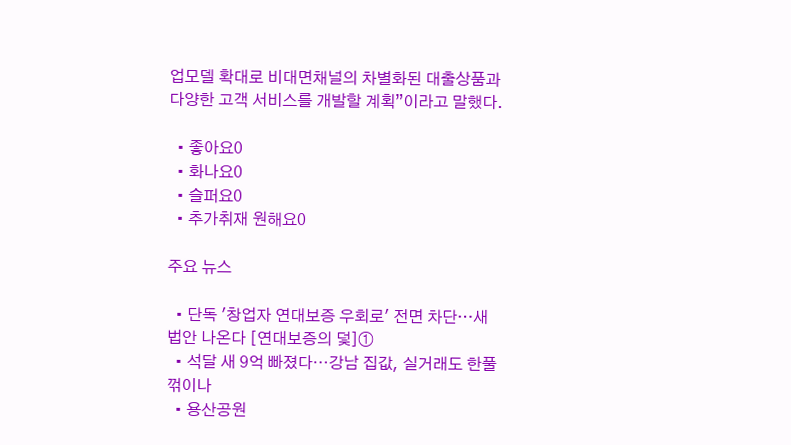업모델 확대로 비대면채널의 차별화된 대출상품과 다양한 고객 서비스를 개발할 계획”이라고 말했다.

  • 좋아요0
  • 화나요0
  • 슬퍼요0
  • 추가취재 원해요0

주요 뉴스

  • 단독 '창업자 연대보증 우회로' 전면 차단…새 법안 나온다 [연대보증의 덫]①
  • 석달 새 9억 빠졌다⋯강남 집값, 실거래도 한풀 꺾이나
  • 용산공원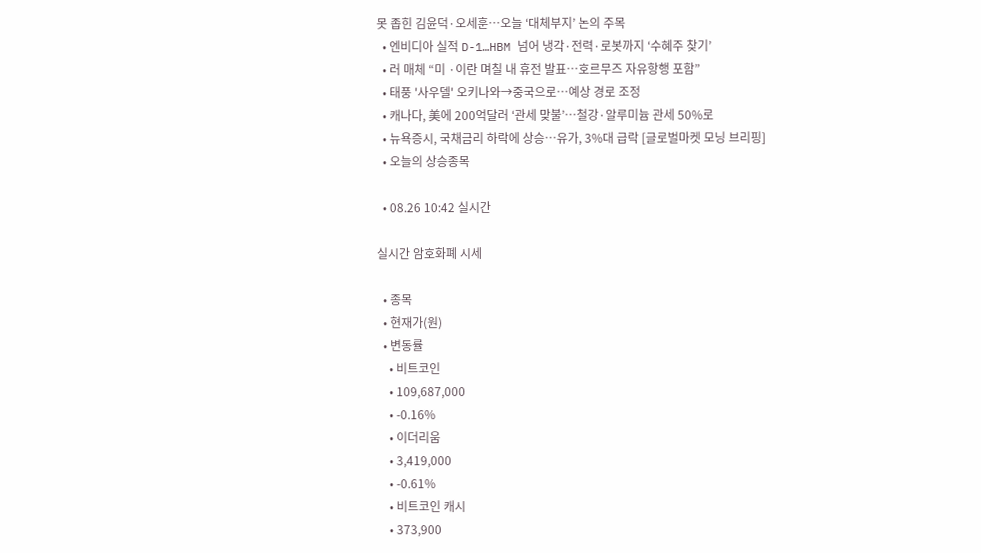못 좁힌 김윤덕·오세훈⋯오늘 ‘대체부지’ 논의 주목
  • 엔비디아 실적 D-1…HBM 넘어 냉각·전력·로봇까지 ‘수혜주 찾기’
  • 러 매체 “미 ·이란 며칠 내 휴전 발표…호르무즈 자유항행 포함”
  • 태풍 '사우델' 오키나와→중국으로…예상 경로 조정
  • 캐나다, 美에 200억달러 ‘관세 맞불’…철강·알루미늄 관세 50%로
  • 뉴욕증시, 국채금리 하락에 상승⋯유가, 3%대 급락 [글로벌마켓 모닝 브리핑]
  • 오늘의 상승종목

  • 08.26 10:42 실시간

실시간 암호화폐 시세

  • 종목
  • 현재가(원)
  • 변동률
    • 비트코인
    • 109,687,000
    • -0.16%
    • 이더리움
    • 3,419,000
    • -0.61%
    • 비트코인 캐시
    • 373,900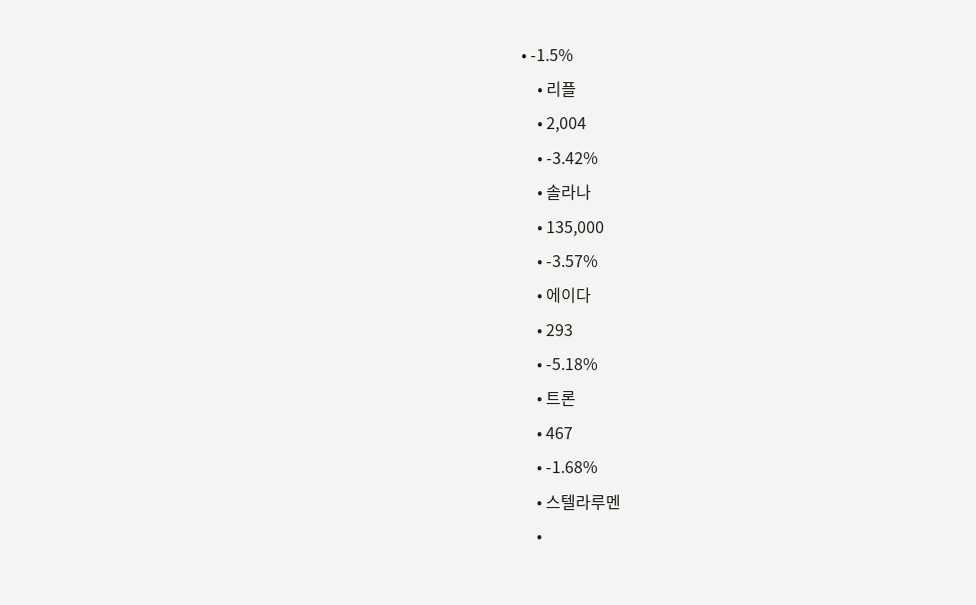• -1.5%
    • 리플
    • 2,004
    • -3.42%
    • 솔라나
    • 135,000
    • -3.57%
    • 에이다
    • 293
    • -5.18%
    • 트론
    • 467
    • -1.68%
    • 스텔라루멘
    •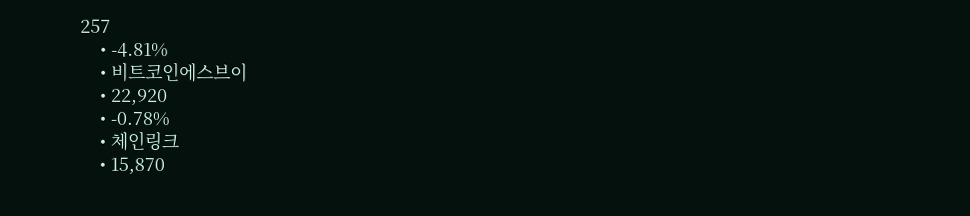257
    • -4.81%
    • 비트코인에스브이
    • 22,920
    • -0.78%
    • 체인링크
    • 15,870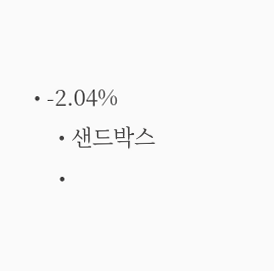• -2.04%
    • 샌드박스
    •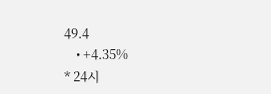49.4
    • +4.35%
* 24시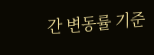간 변동률 기준